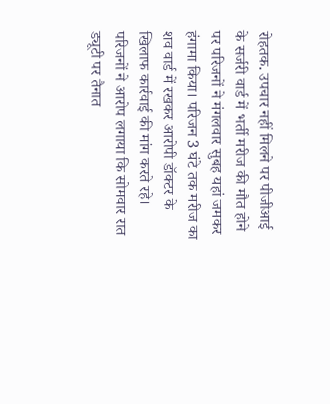रोहतक. उपचार नहीं मिलने पर पीजीआई के सर्जरी वार्ड में भर्ती मरीज की मौत होने पर परिजनों ने मंगलवार सुबह यहां जमकर हंगामा किया। परिजन 3 घंटे तक मरीज का शव वार्ड में रखकर आरोपी डॉक्टर के खिलाफ कार्रवाई की मांग करते रहे।
परिजनों ने आरोप लगाया कि सोमवार रात ड्यूटी पर तैनात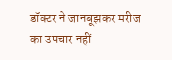डॉक्टर ने जानबूझकर मरीज का उपचार नहीं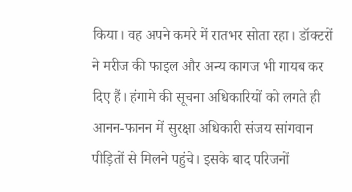किया। वह अपने कमरे में रातभर सोता रहा। डॉक्टरों ने मरीज की फाइल और अन्य कागज भी गायब कर दिए हैं। हंगामे की सूचना अधिकारियों को लगते ही आनन-फानन में सुरक्षा अधिकारी संजय सांगवान पीड़ितों से मिलने पहुंचे। इसके बाद परिजनों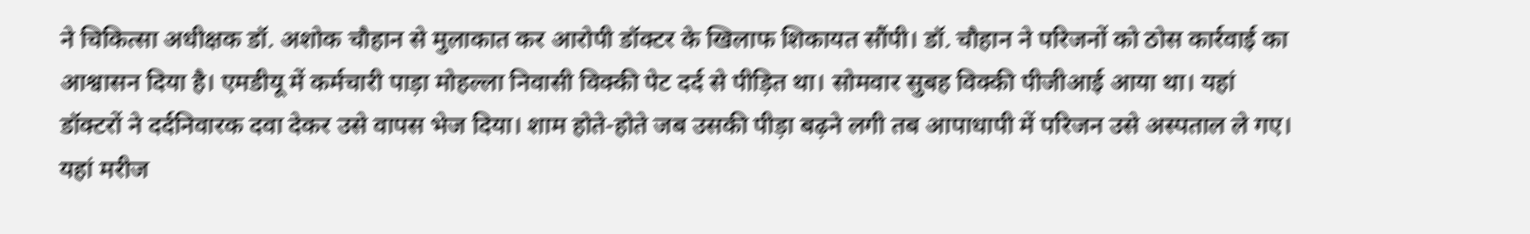ने चिकित्सा अधीक्षक डॉ. अशोक चौहान से मुलाकात कर आरोपी डॉक्टर के खिलाफ शिकायत सौंपी। डॉ. चौहान ने परिजनों को ठोस कार्रवाई का आश्वासन दिया है। एमडीयू में कर्मचारी पाड़ा मोहल्ला निवासी विक्की पेट दर्द से पीड़ित था। सोमवार सुबह विक्की पीजीआई आया था। यहां डॉक्टरों ने दर्दनिवारक दवा देकर उसे वापस भेज दिया। शाम होते-होते जब उसकी पीड़ा बढ़ने लगी तब आपाधापी में परिजन उसे अस्पताल ले गए। यहां मरीज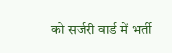को सर्जरी वार्ड में भर्ती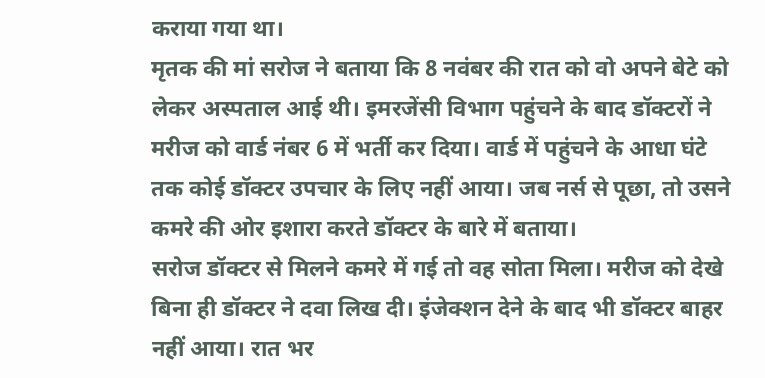कराया गया था।
मृतक की मां सरोज ने बताया कि 8 नवंबर की रात को वो अपने बेटे को लेकर अस्पताल आई थी। इमरजेंसी विभाग पहुंचने के बाद डॉक्टरों ने मरीज को वार्ड नंबर 6 में भर्ती कर दिया। वार्ड में पहुंचने के आधा घंटे तक कोई डॉक्टर उपचार के लिए नहीं आया। जब नर्स से पूछा, तो उसने कमरे की ओर इशारा करते डॉक्टर के बारे में बताया।
सरोज डॉक्टर से मिलने कमरे में गई तो वह सोता मिला। मरीज को देखे बिना ही डॉक्टर ने दवा लिख दी। इंजेक्शन देने के बाद भी डॉक्टर बाहर नहीं आया। रात भर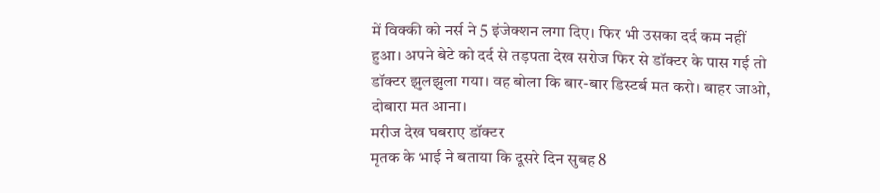में विक्की को नर्स ने 5 इंजेक्शन लगा दिए। फिर भी उसका दर्द कम नहीं हुआ। अपने बेटे को दर्द से तड़पता देख सरोज फिर से डॉक्टर के पास गई तो डॉक्टर झुलझुला गया। वह बोला कि बार-बार डिस्टर्ब मत करो। बाहर जाओ, दोबारा मत आना।
मरीज देख घबराए डॉक्टर
मृतक के भाई ने बताया कि दूसरे दिन सुबह 8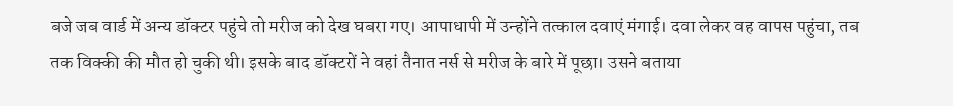बजे जब वार्ड में अन्य डॉक्टर पहुंचे तो मरीज को देख घबरा गए। आपाधापी में उन्होंने तत्काल दवाएं मंगाई। दवा लेकर वह वापस पहुंचा, तब तक विक्की की मौत हो चुकी थी। इसके बाद डॉक्टरों ने वहां तैनात नर्स से मरीज के बारे में पूछा। उसने बताया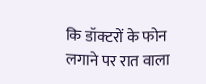कि डॉक्टरों के फोन लगाने पर रात वाला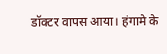डॉक्टर वापस आया। हंगामे के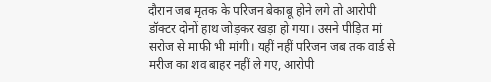दौरान जब मृतक के परिजन बेकाबू होने लगे तो आरोपी डॉक्टर दोनों हाथ जोड़कर खड़ा हो गया। उसने पीड़ित मां सरोज से माफी भी मांगी। यहीं नहीं परिजन जब तक वार्ड से मरीज का शव बाहर नहीं ले गए, आरोपी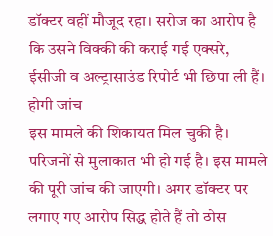डॉक्टर वहीं मौजूद रहा। सरोज का आरोप है कि उसने विक्की की कराई गई एक्सरे, ईसीजी व अल्ट्रासाउंड रिपोर्ट भी छिपा ली हैं।
होगी जांच
इस मामले की शिकायत मिल चुकी है। परिजनों से मुलाकात भी हो गई है। इस मामले की पूरी जांच की जाएगी। अगर डॉक्टर पर लगाए गए आरोप सिद्ध होते हैं तो ठोस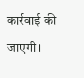कार्रवाई की जाएगी।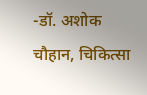-डॉ. अशोक चौहान, चिकित्सा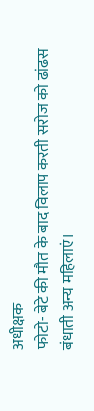अधीक्षक
फोटो- बेटे की मौत के बाद विलाप करती सरोज को ढांढस बंधाती अन्य महिलाएं।